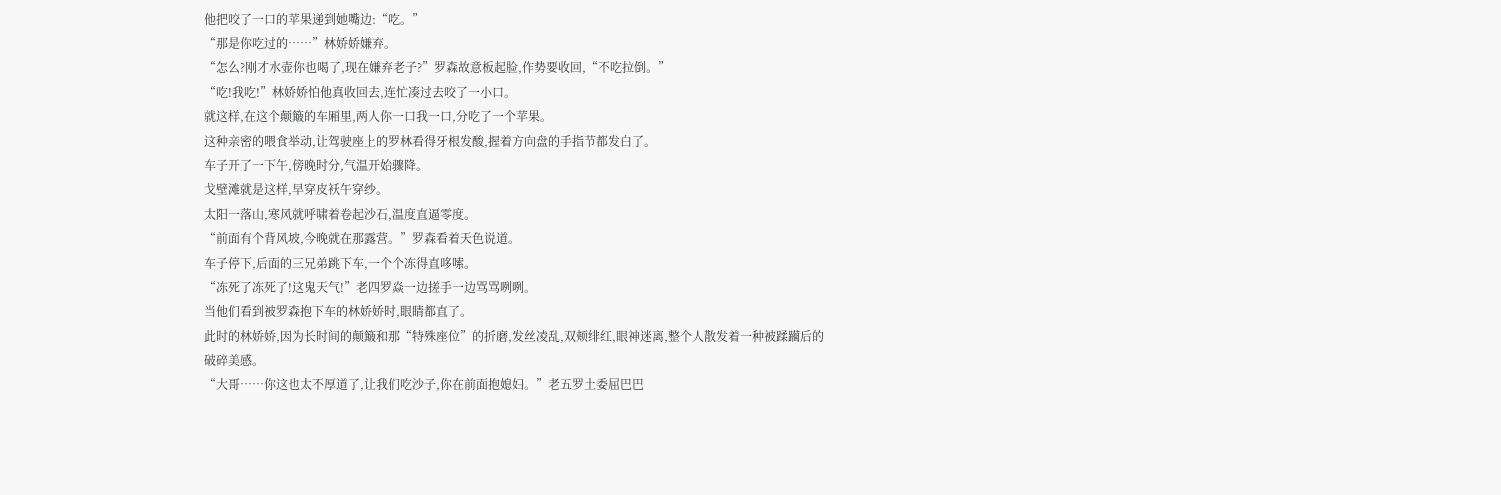他把咬了一口的苹果递到她嘴边:“吃。”
“那是你吃过的……”林娇娇嫌弃。
“怎么?刚才水壶你也喝了,现在嫌弃老子?”罗森故意板起脸,作势要收回,“不吃拉倒。”
“吃!我吃!”林娇娇怕他真收回去,连忙凑过去咬了一小口。
就这样,在这个颠簸的车厢里,两人你一口我一口,分吃了一个苹果。
这种亲密的喂食举动,让驾驶座上的罗林看得牙根发酸,握着方向盘的手指节都发白了。
车子开了一下午,傍晚时分,气温开始骤降。
戈壁滩就是这样,早穿皮袄午穿纱。
太阳一落山,寒风就呼啸着卷起沙石,温度直逼零度。
“前面有个背风坡,今晚就在那露营。”罗森看着天色说道。
车子停下,后面的三兄弟跳下车,一个个冻得直哆嗦。
“冻死了冻死了!这鬼天气!”老四罗焱一边搓手一边骂骂咧咧。
当他们看到被罗森抱下车的林娇娇时,眼睛都直了。
此时的林娇娇,因为长时间的颠簸和那“特殊座位”的折磨,发丝凌乱,双颊绯红,眼神迷离,整个人散发着一种被蹂躏后的破碎美感。
“大哥……你这也太不厚道了,让我们吃沙子,你在前面抱媳妇。”老五罗土委屈巴巴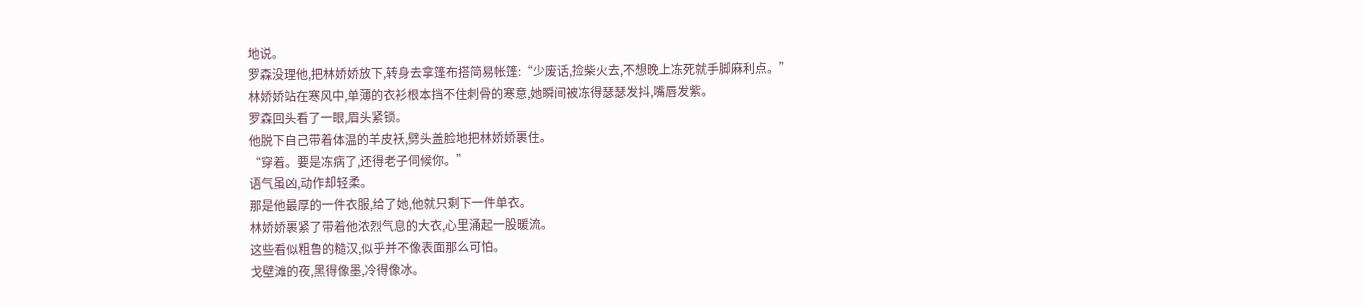地说。
罗森没理他,把林娇娇放下,转身去拿篷布搭简易帐篷:“少废话,捡柴火去,不想晚上冻死就手脚麻利点。”
林娇娇站在寒风中,单薄的衣衫根本挡不住刺骨的寒意,她瞬间被冻得瑟瑟发抖,嘴唇发紫。
罗森回头看了一眼,眉头紧锁。
他脱下自己带着体温的羊皮袄,劈头盖脸地把林娇娇裹住。
“穿着。要是冻病了,还得老子伺候你。”
语气虽凶,动作却轻柔。
那是他最厚的一件衣服,给了她,他就只剩下一件单衣。
林娇娇裹紧了带着他浓烈气息的大衣,心里涌起一股暖流。
这些看似粗鲁的糙汉,似乎并不像表面那么可怕。
戈壁滩的夜,黑得像墨,冷得像冰。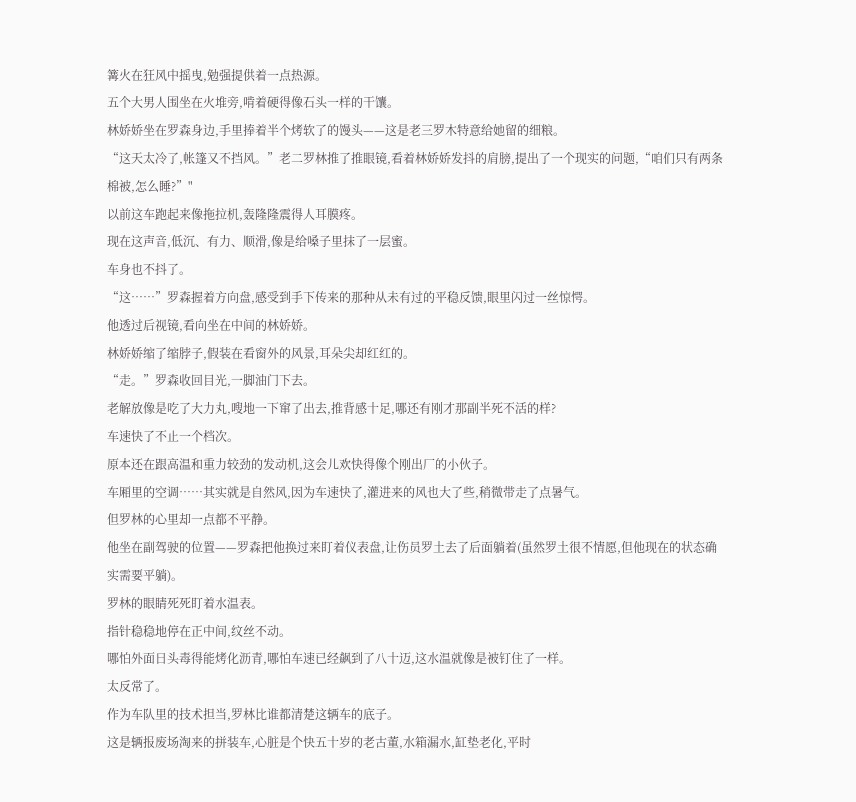篝火在狂风中摇曳,勉强提供着一点热源。
五个大男人围坐在火堆旁,啃着硬得像石头一样的干馕。
林娇娇坐在罗森身边,手里捧着半个烤软了的馒头——这是老三罗木特意给她留的细粮。
“这天太冷了,帐篷又不挡风。”老二罗林推了推眼镜,看着林娇娇发抖的肩膀,提出了一个现实的问题,“咱们只有两条棉被,怎么睡?”"
以前这车跑起来像拖拉机,轰隆隆震得人耳膜疼。
现在这声音,低沉、有力、顺滑,像是给嗓子里抹了一层蜜。
车身也不抖了。
“这……”罗森握着方向盘,感受到手下传来的那种从未有过的平稳反馈,眼里闪过一丝惊愕。
他透过后视镜,看向坐在中间的林娇娇。
林娇娇缩了缩脖子,假装在看窗外的风景,耳朵尖却红红的。
“走。”罗森收回目光,一脚油门下去。
老解放像是吃了大力丸,嗖地一下窜了出去,推背感十足,哪还有刚才那副半死不活的样?
车速快了不止一个档次。
原本还在跟高温和重力较劲的发动机,这会儿欢快得像个刚出厂的小伙子。
车厢里的空调……其实就是自然风,因为车速快了,灌进来的风也大了些,稍微带走了点暑气。
但罗林的心里却一点都不平静。
他坐在副驾驶的位置——罗森把他换过来盯着仪表盘,让伤员罗土去了后面躺着(虽然罗土很不情愿,但他现在的状态确实需要平躺)。
罗林的眼睛死死盯着水温表。
指针稳稳地停在正中间,纹丝不动。
哪怕外面日头毒得能烤化沥青,哪怕车速已经飙到了八十迈,这水温就像是被钉住了一样。
太反常了。
作为车队里的技术担当,罗林比谁都清楚这辆车的底子。
这是辆报废场淘来的拼装车,心脏是个快五十岁的老古董,水箱漏水,缸垫老化,平时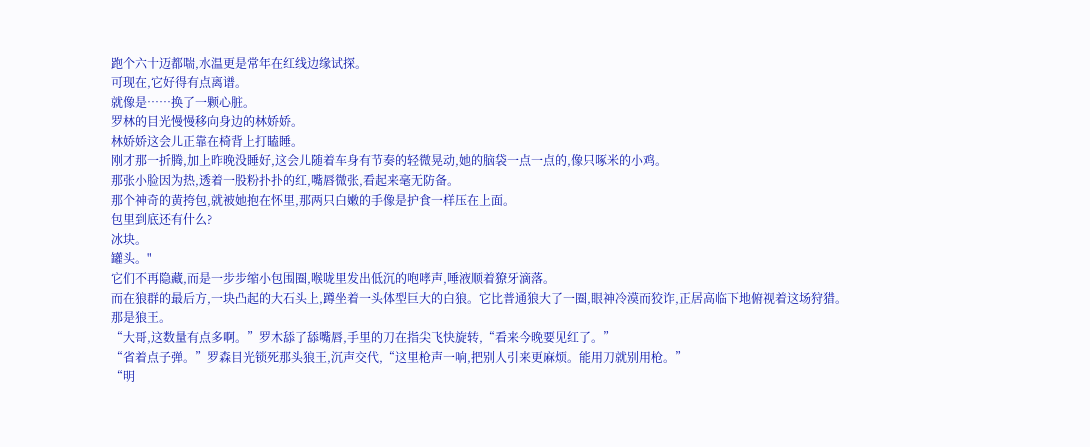跑个六十迈都喘,水温更是常年在红线边缘试探。
可现在,它好得有点离谱。
就像是……换了一颗心脏。
罗林的目光慢慢移向身边的林娇娇。
林娇娇这会儿正靠在椅背上打瞌睡。
刚才那一折腾,加上昨晚没睡好,这会儿随着车身有节奏的轻微晃动,她的脑袋一点一点的,像只啄米的小鸡。
那张小脸因为热,透着一股粉扑扑的红,嘴唇微张,看起来毫无防备。
那个神奇的黄挎包,就被她抱在怀里,那两只白嫩的手像是护食一样压在上面。
包里到底还有什么?
冰块。
罐头。"
它们不再隐藏,而是一步步缩小包围圈,喉咙里发出低沉的咆哮声,唾液顺着獠牙滴落。
而在狼群的最后方,一块凸起的大石头上,蹲坐着一头体型巨大的白狼。它比普通狼大了一圈,眼神冷漠而狡诈,正居高临下地俯视着这场狩猎。
那是狼王。
“大哥,这数量有点多啊。”罗木舔了舔嘴唇,手里的刀在指尖飞快旋转,“看来今晚要见红了。”
“省着点子弹。”罗森目光锁死那头狼王,沉声交代,“这里枪声一响,把别人引来更麻烦。能用刀就别用枪。”
“明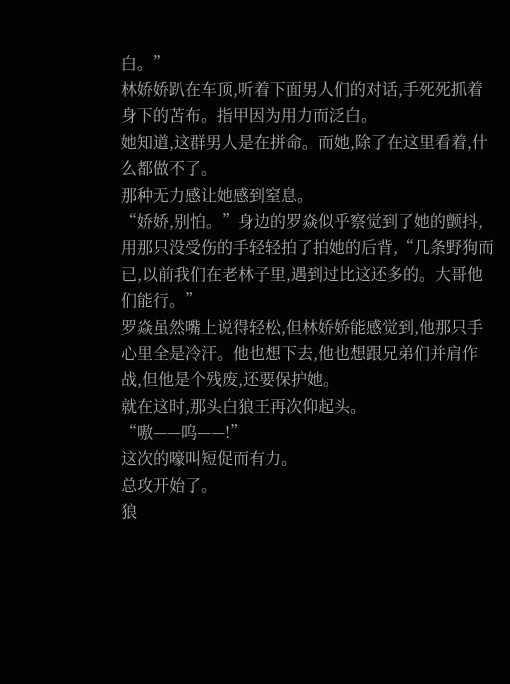白。”
林娇娇趴在车顶,听着下面男人们的对话,手死死抓着身下的苫布。指甲因为用力而泛白。
她知道,这群男人是在拼命。而她,除了在这里看着,什么都做不了。
那种无力感让她感到窒息。
“娇娇,别怕。”身边的罗焱似乎察觉到了她的颤抖,用那只没受伤的手轻轻拍了拍她的后背,“几条野狗而已,以前我们在老林子里,遇到过比这还多的。大哥他们能行。”
罗焱虽然嘴上说得轻松,但林娇娇能感觉到,他那只手心里全是冷汗。他也想下去,他也想跟兄弟们并肩作战,但他是个残废,还要保护她。
就在这时,那头白狼王再次仰起头。
“嗷——呜——!”
这次的嚎叫短促而有力。
总攻开始了。
狼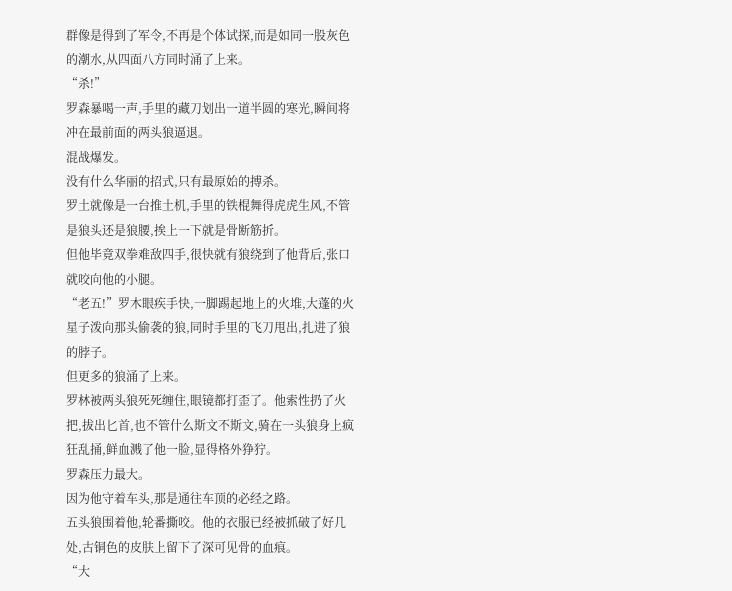群像是得到了军令,不再是个体试探,而是如同一股灰色的潮水,从四面八方同时涌了上来。
“杀!”
罗森暴喝一声,手里的藏刀划出一道半圆的寒光,瞬间将冲在最前面的两头狼逼退。
混战爆发。
没有什么华丽的招式,只有最原始的搏杀。
罗土就像是一台推土机,手里的铁棍舞得虎虎生风,不管是狼头还是狼腰,挨上一下就是骨断筋折。
但他毕竟双拳难敌四手,很快就有狼绕到了他背后,张口就咬向他的小腿。
“老五!”罗木眼疾手快,一脚踢起地上的火堆,大蓬的火星子泼向那头偷袭的狼,同时手里的飞刀甩出,扎进了狼的脖子。
但更多的狼涌了上来。
罗林被两头狼死死缠住,眼镜都打歪了。他索性扔了火把,拔出匕首,也不管什么斯文不斯文,骑在一头狼身上疯狂乱捅,鲜血溅了他一脸,显得格外狰狞。
罗森压力最大。
因为他守着车头,那是通往车顶的必经之路。
五头狼围着他,轮番撕咬。他的衣服已经被抓破了好几处,古铜色的皮肤上留下了深可见骨的血痕。
“大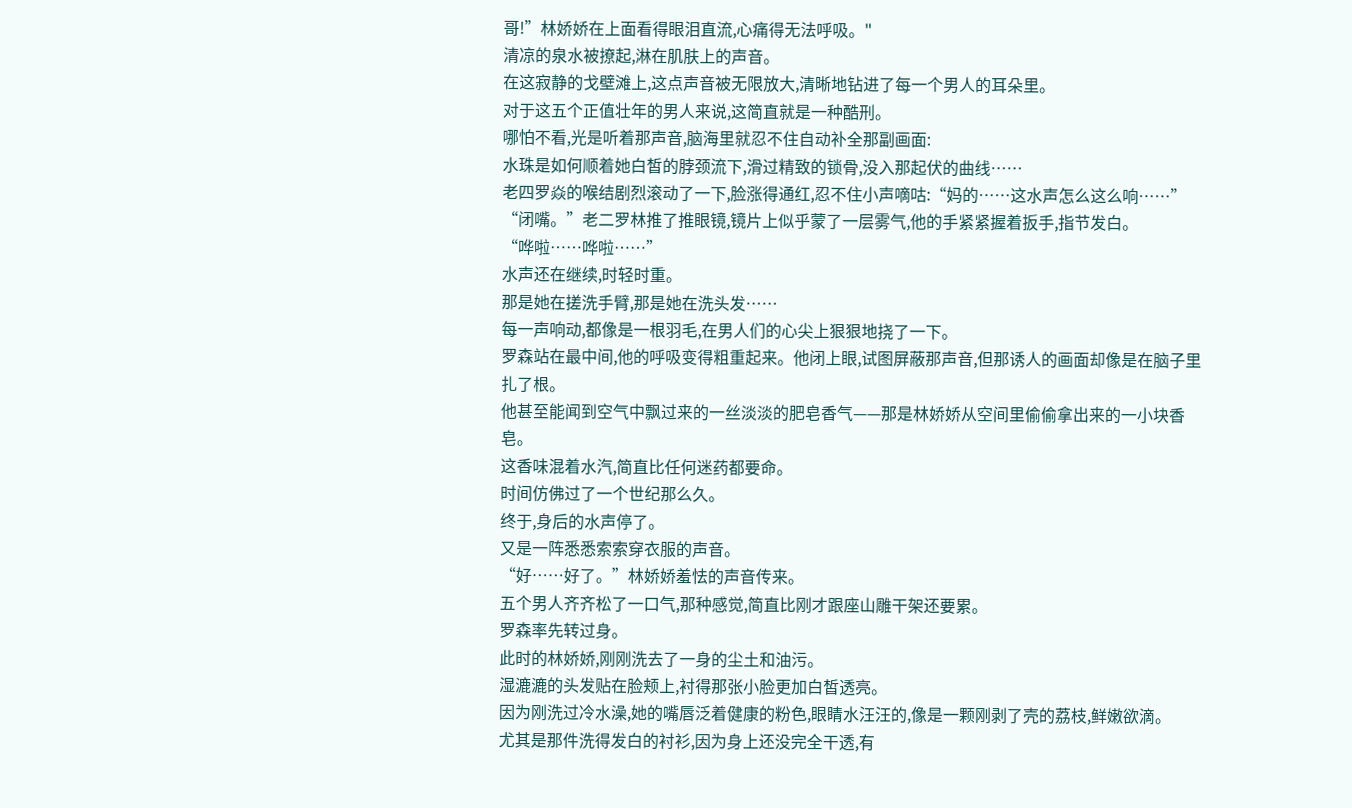哥!”林娇娇在上面看得眼泪直流,心痛得无法呼吸。"
清凉的泉水被撩起,淋在肌肤上的声音。
在这寂静的戈壁滩上,这点声音被无限放大,清晰地钻进了每一个男人的耳朵里。
对于这五个正值壮年的男人来说,这简直就是一种酷刑。
哪怕不看,光是听着那声音,脑海里就忍不住自动补全那副画面:
水珠是如何顺着她白皙的脖颈流下,滑过精致的锁骨,没入那起伏的曲线……
老四罗焱的喉结剧烈滚动了一下,脸涨得通红,忍不住小声嘀咕:“妈的……这水声怎么这么响……”
“闭嘴。”老二罗林推了推眼镜,镜片上似乎蒙了一层雾气,他的手紧紧握着扳手,指节发白。
“哗啦……哗啦……”
水声还在继续,时轻时重。
那是她在搓洗手臂,那是她在洗头发……
每一声响动,都像是一根羽毛,在男人们的心尖上狠狠地挠了一下。
罗森站在最中间,他的呼吸变得粗重起来。他闭上眼,试图屏蔽那声音,但那诱人的画面却像是在脑子里扎了根。
他甚至能闻到空气中飘过来的一丝淡淡的肥皂香气——那是林娇娇从空间里偷偷拿出来的一小块香皂。
这香味混着水汽,简直比任何迷药都要命。
时间仿佛过了一个世纪那么久。
终于,身后的水声停了。
又是一阵悉悉索索穿衣服的声音。
“好……好了。”林娇娇羞怯的声音传来。
五个男人齐齐松了一口气,那种感觉,简直比刚才跟座山雕干架还要累。
罗森率先转过身。
此时的林娇娇,刚刚洗去了一身的尘土和油污。
湿漉漉的头发贴在脸颊上,衬得那张小脸更加白皙透亮。
因为刚洗过冷水澡,她的嘴唇泛着健康的粉色,眼睛水汪汪的,像是一颗刚剥了壳的荔枝,鲜嫩欲滴。
尤其是那件洗得发白的衬衫,因为身上还没完全干透,有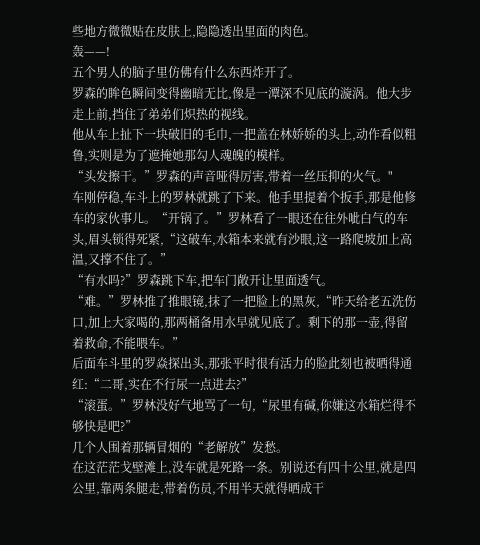些地方微微贴在皮肤上,隐隐透出里面的肉色。
轰——!
五个男人的脑子里仿佛有什么东西炸开了。
罗森的眸色瞬间变得幽暗无比,像是一潭深不见底的漩涡。他大步走上前,挡住了弟弟们炽热的视线。
他从车上扯下一块破旧的毛巾,一把盖在林娇娇的头上,动作看似粗鲁,实则是为了遮掩她那勾人魂魄的模样。
“头发擦干。”罗森的声音哑得厉害,带着一丝压抑的火气。"
车刚停稳,车斗上的罗林就跳了下来。他手里提着个扳手,那是他修车的家伙事儿。“开锅了。”罗林看了一眼还在往外呲白气的车头,眉头锁得死紧,“这破车,水箱本来就有沙眼,这一路爬坡加上高温,又撑不住了。”
“有水吗?”罗森跳下车,把车门敞开让里面透气。
“难。”罗林推了推眼镜,抹了一把脸上的黑灰,“昨天给老五洗伤口,加上大家喝的,那两桶备用水早就见底了。剩下的那一壶,得留着救命,不能喂车。”
后面车斗里的罗焱探出头,那张平时很有活力的脸此刻也被晒得通红:“二哥,实在不行尿一点进去?”
“滚蛋。”罗林没好气地骂了一句,“尿里有碱,你嫌这水箱烂得不够快是吧?”
几个人围着那辆冒烟的“老解放”发愁。
在这茫茫戈壁滩上,没车就是死路一条。别说还有四十公里,就是四公里,靠两条腿走,带着伤员,不用半天就得晒成干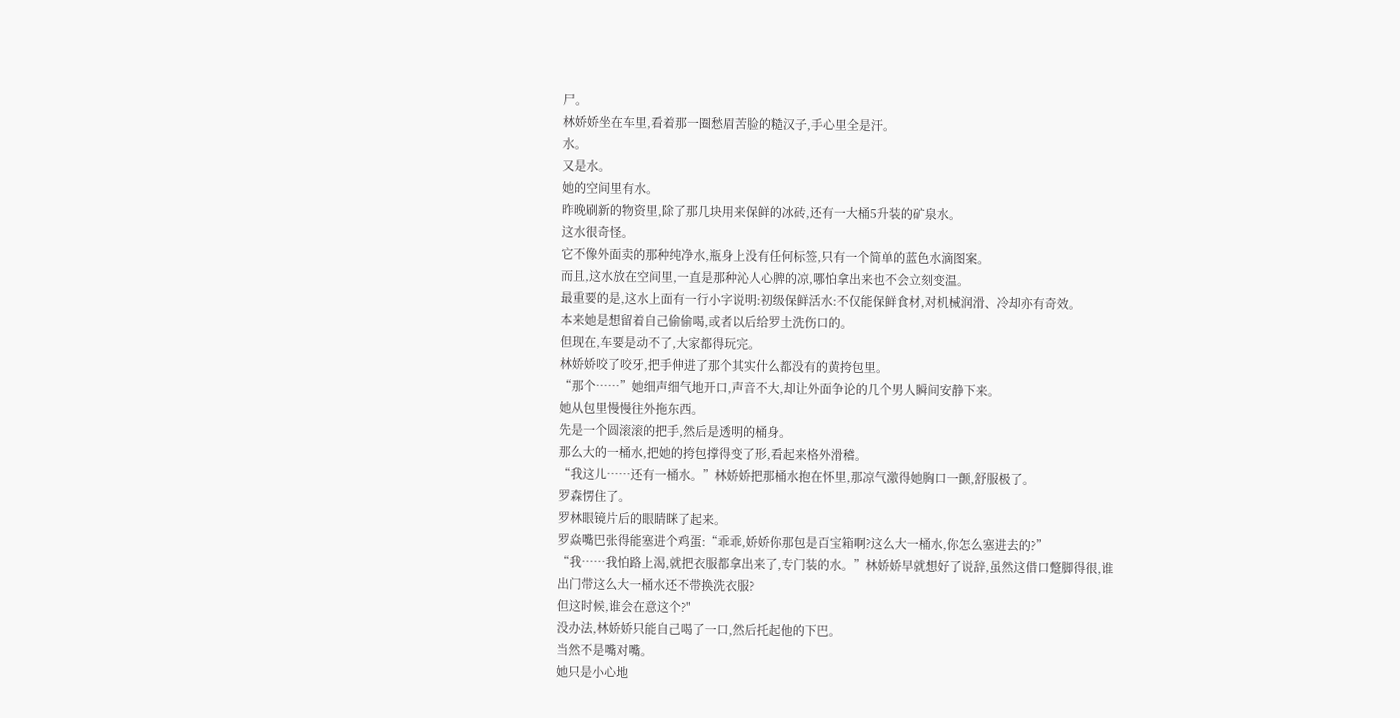尸。
林娇娇坐在车里,看着那一圈愁眉苦脸的糙汉子,手心里全是汗。
水。
又是水。
她的空间里有水。
昨晚刷新的物资里,除了那几块用来保鲜的冰砖,还有一大桶5升装的矿泉水。
这水很奇怪。
它不像外面卖的那种纯净水,瓶身上没有任何标签,只有一个简单的蓝色水滴图案。
而且,这水放在空间里,一直是那种沁人心脾的凉,哪怕拿出来也不会立刻变温。
最重要的是,这水上面有一行小字说明:初级保鲜活水:不仅能保鲜食材,对机械润滑、冷却亦有奇效。
本来她是想留着自己偷偷喝,或者以后给罗土洗伤口的。
但现在,车要是动不了,大家都得玩完。
林娇娇咬了咬牙,把手伸进了那个其实什么都没有的黄挎包里。
“那个……”她细声细气地开口,声音不大,却让外面争论的几个男人瞬间安静下来。
她从包里慢慢往外拖东西。
先是一个圆滚滚的把手,然后是透明的桶身。
那么大的一桶水,把她的挎包撑得变了形,看起来格外滑稽。
“我这儿……还有一桶水。”林娇娇把那桶水抱在怀里,那凉气激得她胸口一颤,舒服极了。
罗森愣住了。
罗林眼镜片后的眼睛眯了起来。
罗焱嘴巴张得能塞进个鸡蛋:“乖乖,娇娇你那包是百宝箱啊?这么大一桶水,你怎么塞进去的?”
“我……我怕路上渴,就把衣服都拿出来了,专门装的水。”林娇娇早就想好了说辞,虽然这借口蹩脚得很,谁出门带这么大一桶水还不带换洗衣服?
但这时候,谁会在意这个?"
没办法,林娇娇只能自己喝了一口,然后托起他的下巴。
当然不是嘴对嘴。
她只是小心地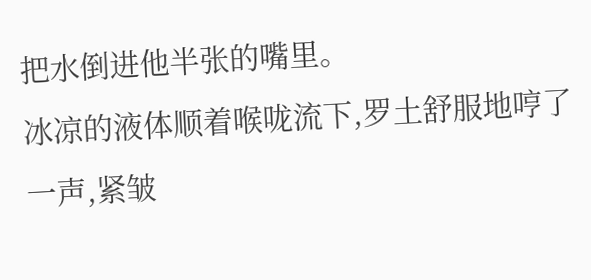把水倒进他半张的嘴里。
冰凉的液体顺着喉咙流下,罗土舒服地哼了一声,紧皱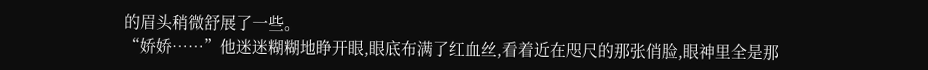的眉头稍微舒展了一些。
“娇娇……”他迷迷糊糊地睁开眼,眼底布满了红血丝,看着近在咫尺的那张俏脸,眼神里全是那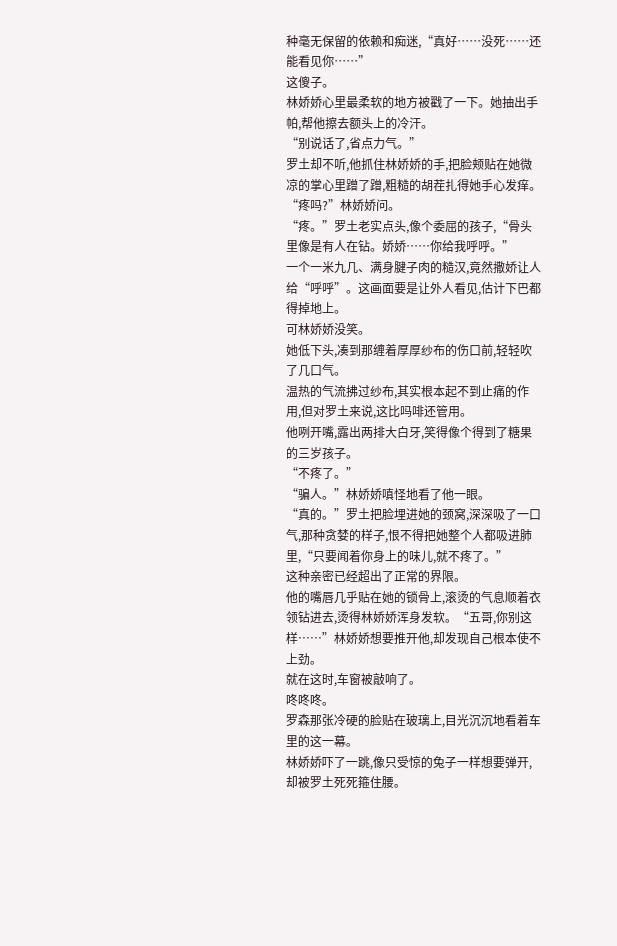种毫无保留的依赖和痴迷,“真好……没死……还能看见你……”
这傻子。
林娇娇心里最柔软的地方被戳了一下。她抽出手帕,帮他擦去额头上的冷汗。
“别说话了,省点力气。”
罗土却不听,他抓住林娇娇的手,把脸颊贴在她微凉的掌心里蹭了蹭,粗糙的胡茬扎得她手心发痒。
“疼吗?”林娇娇问。
“疼。”罗土老实点头,像个委屈的孩子,“骨头里像是有人在钻。娇娇……你给我呼呼。”
一个一米九几、满身腱子肉的糙汉,竟然撒娇让人给“呼呼”。这画面要是让外人看见,估计下巴都得掉地上。
可林娇娇没笑。
她低下头,凑到那缠着厚厚纱布的伤口前,轻轻吹了几口气。
温热的气流拂过纱布,其实根本起不到止痛的作用,但对罗土来说,这比吗啡还管用。
他咧开嘴,露出两排大白牙,笑得像个得到了糖果的三岁孩子。
“不疼了。”
“骗人。”林娇娇嗔怪地看了他一眼。
“真的。”罗土把脸埋进她的颈窝,深深吸了一口气,那种贪婪的样子,恨不得把她整个人都吸进肺里,“只要闻着你身上的味儿,就不疼了。”
这种亲密已经超出了正常的界限。
他的嘴唇几乎贴在她的锁骨上,滚烫的气息顺着衣领钻进去,烫得林娇娇浑身发软。“五哥,你别这样……”林娇娇想要推开他,却发现自己根本使不上劲。
就在这时,车窗被敲响了。
咚咚咚。
罗森那张冷硬的脸贴在玻璃上,目光沉沉地看着车里的这一幕。
林娇娇吓了一跳,像只受惊的兔子一样想要弹开,却被罗土死死箍住腰。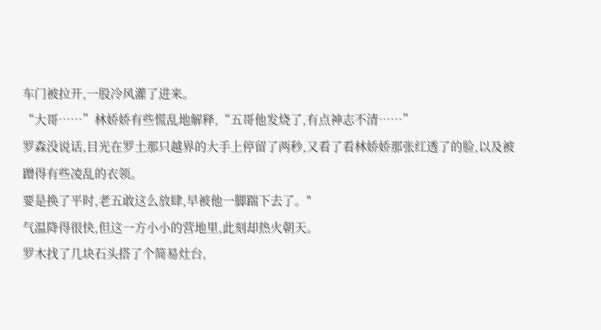车门被拉开,一股冷风灌了进来。
“大哥……”林娇娇有些慌乱地解释,“五哥他发烧了,有点神志不清……”
罗森没说话,目光在罗土那只越界的大手上停留了两秒,又看了看林娇娇那张红透了的脸,以及被蹭得有些凌乱的衣领。
要是换了平时,老五敢这么放肆,早被他一脚踹下去了。"
气温降得很快,但这一方小小的营地里,此刻却热火朝天。
罗木找了几块石头搭了个简易灶台,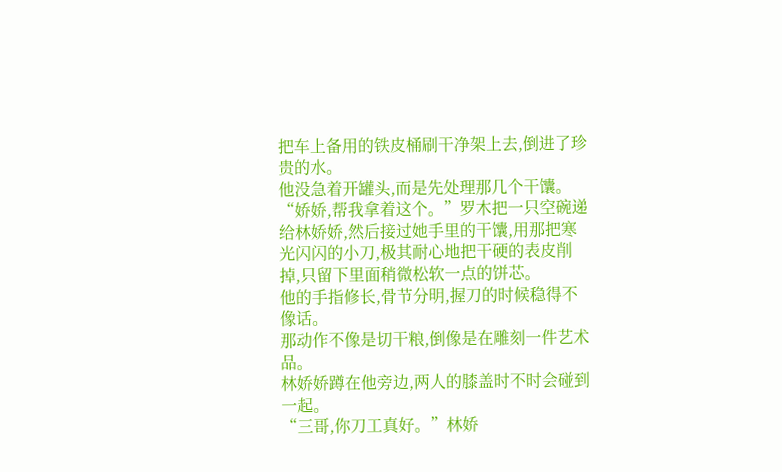把车上备用的铁皮桶刷干净架上去,倒进了珍贵的水。
他没急着开罐头,而是先处理那几个干馕。
“娇娇,帮我拿着这个。”罗木把一只空碗递给林娇娇,然后接过她手里的干馕,用那把寒光闪闪的小刀,极其耐心地把干硬的表皮削掉,只留下里面稍微松软一点的饼芯。
他的手指修长,骨节分明,握刀的时候稳得不像话。
那动作不像是切干粮,倒像是在雕刻一件艺术品。
林娇娇蹲在他旁边,两人的膝盖时不时会碰到一起。
“三哥,你刀工真好。”林娇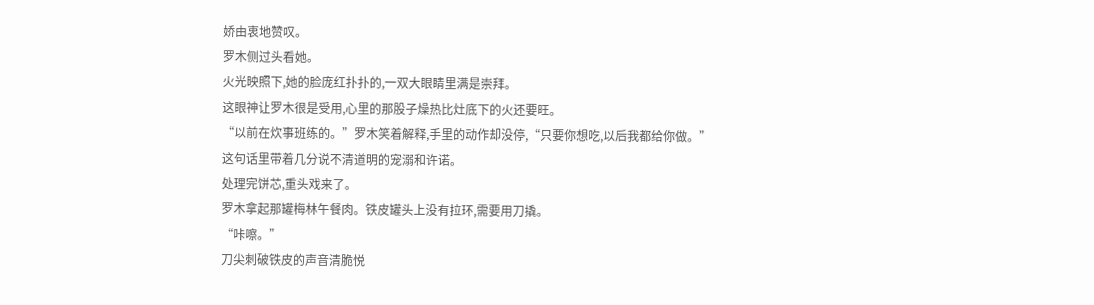娇由衷地赞叹。
罗木侧过头看她。
火光映照下,她的脸庞红扑扑的,一双大眼睛里满是崇拜。
这眼神让罗木很是受用,心里的那股子燥热比灶底下的火还要旺。
“以前在炊事班练的。”罗木笑着解释,手里的动作却没停,“只要你想吃,以后我都给你做。”
这句话里带着几分说不清道明的宠溺和许诺。
处理完饼芯,重头戏来了。
罗木拿起那罐梅林午餐肉。铁皮罐头上没有拉环,需要用刀撬。
“咔嚓。”
刀尖刺破铁皮的声音清脆悦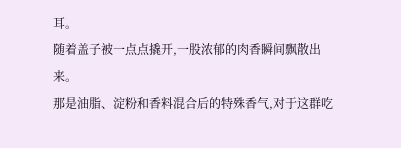耳。
随着盖子被一点点撬开,一股浓郁的肉香瞬间飘散出来。
那是油脂、淀粉和香料混合后的特殊香气,对于这群吃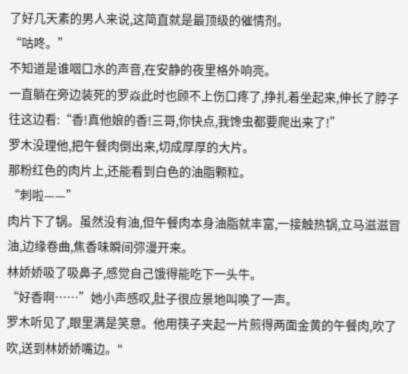了好几天素的男人来说,这简直就是最顶级的催情剂。
“咕咚。”
不知道是谁咽口水的声音,在安静的夜里格外响亮。
一直躺在旁边装死的罗焱此时也顾不上伤口疼了,挣扎着坐起来,伸长了脖子往这边看:“香!真他娘的香!三哥,你快点,我馋虫都要爬出来了!”
罗木没理他,把午餐肉倒出来,切成厚厚的大片。
那粉红色的肉片上,还能看到白色的油脂颗粒。
“刺啦——”
肉片下了锅。虽然没有油,但午餐肉本身油脂就丰富,一接触热锅,立马滋滋冒油,边缘卷曲,焦香味瞬间弥漫开来。
林娇娇吸了吸鼻子,感觉自己饿得能吃下一头牛。
“好香啊……”她小声感叹,肚子很应景地叫唤了一声。
罗木听见了,眼里满是笑意。他用筷子夹起一片煎得两面金黄的午餐肉,吹了吹,送到林娇娇嘴边。"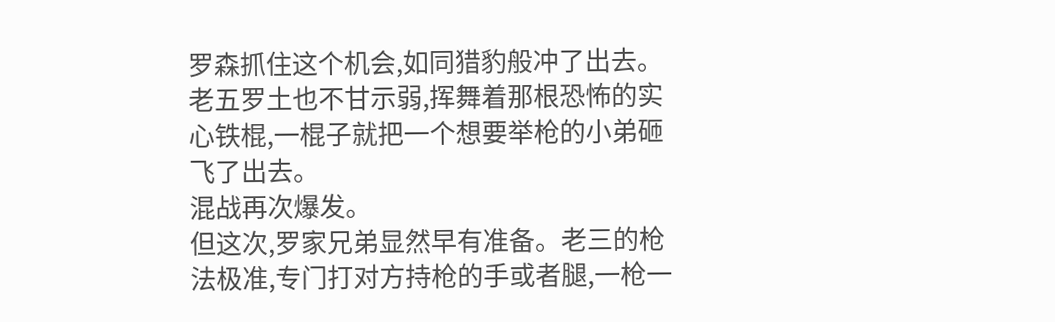罗森抓住这个机会,如同猎豹般冲了出去。
老五罗土也不甘示弱,挥舞着那根恐怖的实心铁棍,一棍子就把一个想要举枪的小弟砸飞了出去。
混战再次爆发。
但这次,罗家兄弟显然早有准备。老三的枪法极准,专门打对方持枪的手或者腿,一枪一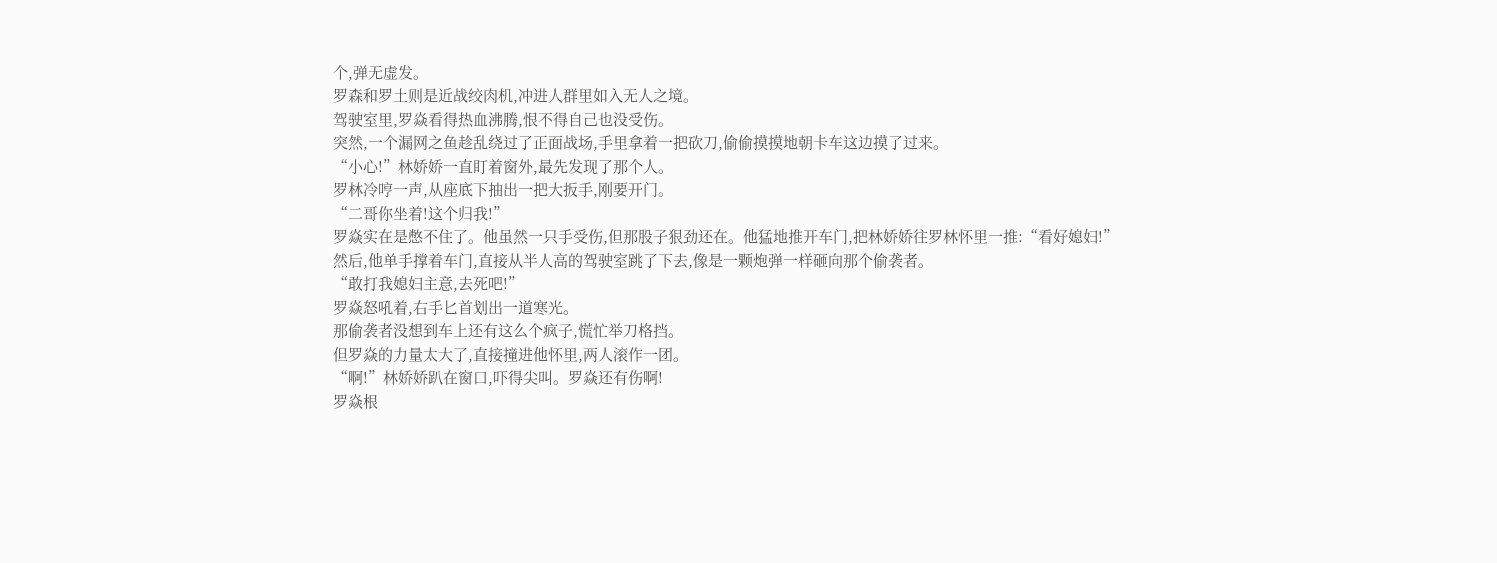个,弹无虚发。
罗森和罗土则是近战绞肉机,冲进人群里如入无人之境。
驾驶室里,罗焱看得热血沸腾,恨不得自己也没受伤。
突然,一个漏网之鱼趁乱绕过了正面战场,手里拿着一把砍刀,偷偷摸摸地朝卡车这边摸了过来。
“小心!”林娇娇一直盯着窗外,最先发现了那个人。
罗林冷哼一声,从座底下抽出一把大扳手,刚要开门。
“二哥你坐着!这个归我!”
罗焱实在是憋不住了。他虽然一只手受伤,但那股子狠劲还在。他猛地推开车门,把林娇娇往罗林怀里一推:“看好媳妇!”
然后,他单手撑着车门,直接从半人高的驾驶室跳了下去,像是一颗炮弹一样砸向那个偷袭者。
“敢打我媳妇主意,去死吧!”
罗焱怒吼着,右手匕首划出一道寒光。
那偷袭者没想到车上还有这么个疯子,慌忙举刀格挡。
但罗焱的力量太大了,直接撞进他怀里,两人滚作一团。
“啊!”林娇娇趴在窗口,吓得尖叫。罗焱还有伤啊!
罗焱根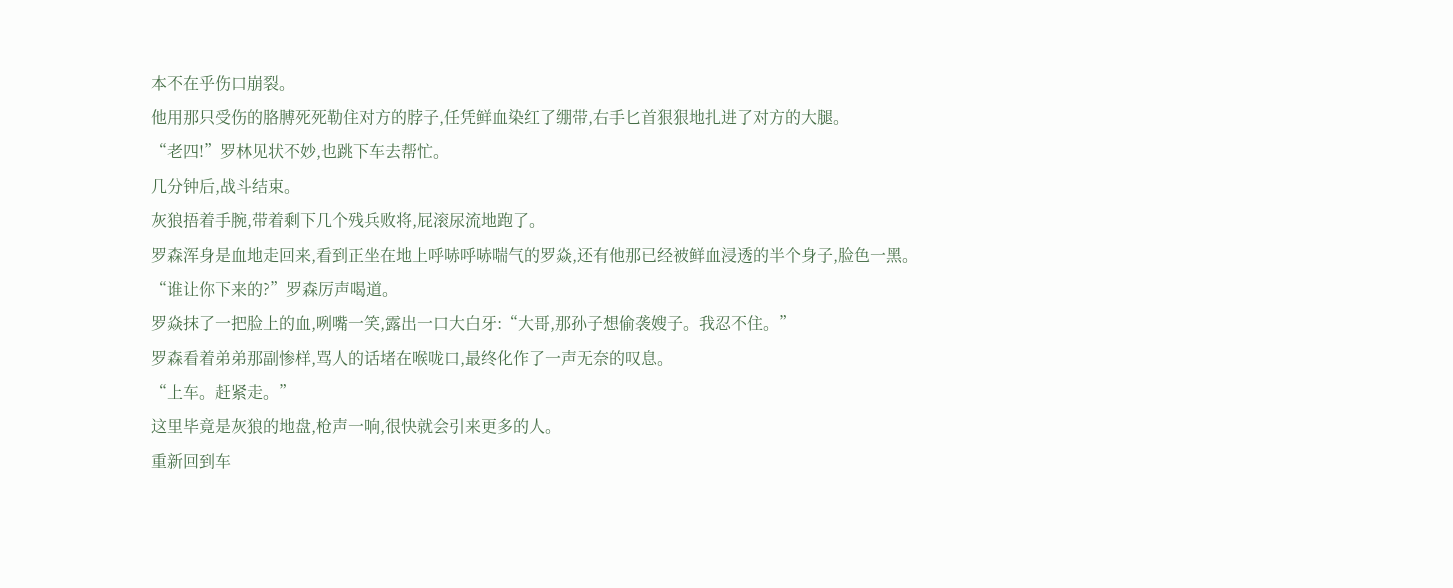本不在乎伤口崩裂。
他用那只受伤的胳膊死死勒住对方的脖子,任凭鲜血染红了绷带,右手匕首狠狠地扎进了对方的大腿。
“老四!”罗林见状不妙,也跳下车去帮忙。
几分钟后,战斗结束。
灰狼捂着手腕,带着剩下几个残兵败将,屁滚尿流地跑了。
罗森浑身是血地走回来,看到正坐在地上呼哧呼哧喘气的罗焱,还有他那已经被鲜血浸透的半个身子,脸色一黑。
“谁让你下来的?”罗森厉声喝道。
罗焱抹了一把脸上的血,咧嘴一笑,露出一口大白牙:“大哥,那孙子想偷袭嫂子。我忍不住。”
罗森看着弟弟那副惨样,骂人的话堵在喉咙口,最终化作了一声无奈的叹息。
“上车。赶紧走。”
这里毕竟是灰狼的地盘,枪声一响,很快就会引来更多的人。
重新回到车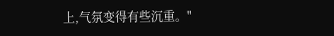上,气氛变得有些沉重。"